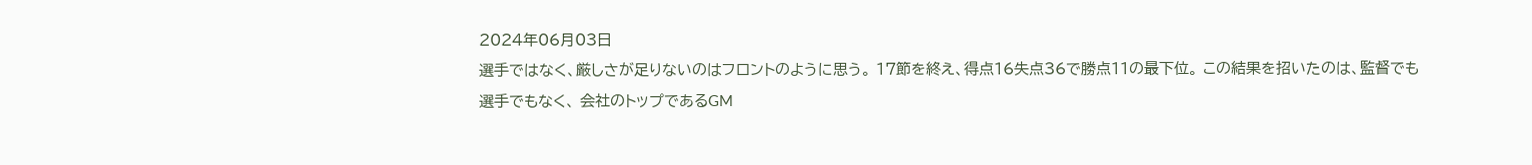2024年06月03日
選手ではなく、厳しさが足りないのはフロントのように思う。 17節を終え、得点16失点36で勝点11の最下位。 この結果を招いたのは、監督でも選手でもなく、 会社のトップであるGM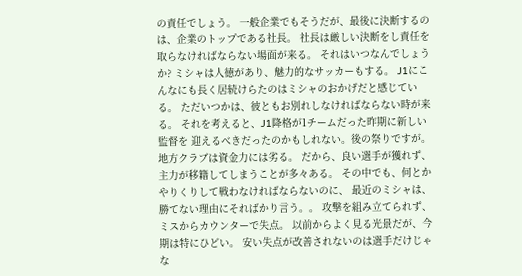の責任でしょう。 一般企業でもそうだが、最後に決断するのは、企業のトップである社長。 社長は厳しい決断をし責任を取らなければならない場面が来る。 それはいつなんでしょうか? ミシャは人徳があり、魅力的なサッカーもする。 J1にこんなにも長く居続けらたのはミシャのおかげだと感じている。 ただいつかは、彼ともお別れしなければならない時が来る。 それを考えると、J1降格が1チームだった昨期に新しい監督を 迎えるべきだったのかもしれない。後の祭りですが。 地方クラブは資金力には劣る。 だから、良い選手が獲れず、主力が移籍してしまうことが多々ある。 その中でも、何とかやりくりして戦わなければならないのに、 最近のミシャは、勝てない理由にそればかり言う。。 攻撃を組み立てられず、ミスからカウンターで失点。 以前からよく見る光景だが、今期は特にひどい。 安い失点が改善されないのは選手だけじゃな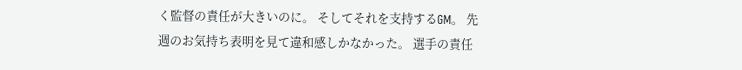く監督の責任が大きいのに。 そしてそれを支持するGM。 先週のお気持ち表明を見て違和感しかなかった。 選手の責任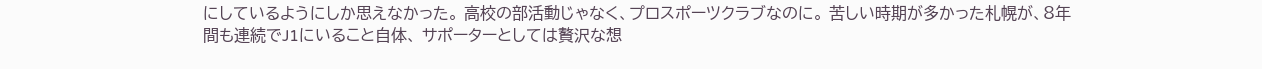にしているようにしか思えなかった。 高校の部活動じゃなく、プロスポーツクラブなのに。 苦しい時期が多かった札幌が、8年間も連続でJ1にいること自体、 サポーターとしては贅沢な想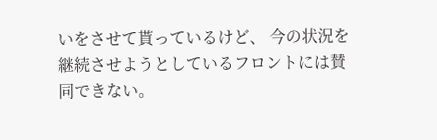いをさせて貰っているけど、 今の状況を継続させようとしているフロントには賛同できない。